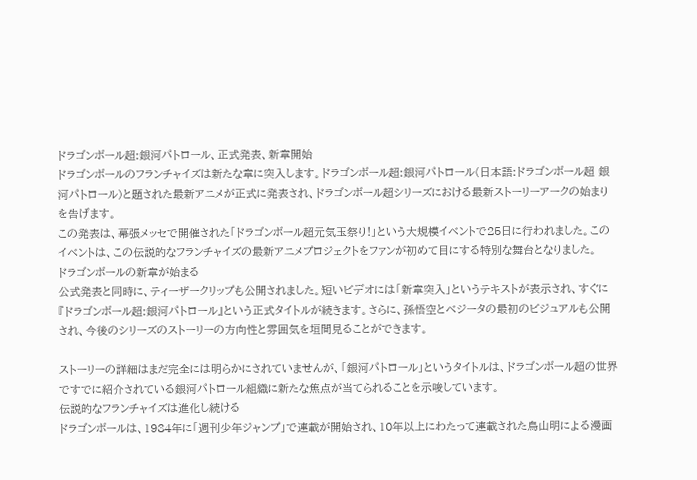ドラゴンボール超:銀河パトロール、正式発表、新章開始
ドラゴンボールのフランチャイズは新たな章に突入します。ドラゴンボール超:銀河パトロール(日本語:ドラゴンボール超 銀河パトロール)と題された最新アニメが正式に発表され、ドラゴンボール超シリーズにおける最新ストーリーアークの始まりを告げます。
この発表は、幕張メッセで開催された「ドラゴンボール超元気玉祭り!」という大規模イベントで25日に行われました。このイベントは、この伝説的なフランチャイズの最新アニメプロジェクトをファンが初めて目にする特別な舞台となりました。
ドラゴンボールの新章が始まる
公式発表と同時に、ティーザークリップも公開されました。短いビデオには「新章突入」というテキストが表示され、すぐに『ドラゴンボール超:銀河パトロール』という正式タイトルが続きます。さらに、孫悟空とベジータの最初のビジュアルも公開され、今後のシリーズのストーリーの方向性と雰囲気を垣間見ることができます。

ストーリーの詳細はまだ完全には明らかにされていませんが、「銀河パトロール」というタイトルは、ドラゴンボール超の世界ですでに紹介されている銀河パトロール組織に新たな焦点が当てられることを示唆しています。
伝説的なフランチャイズは進化し続ける
ドラゴンボールは、1984年に「週刊少年ジャンプ」で連載が開始され、10年以上にわたって連載された鳥山明による漫画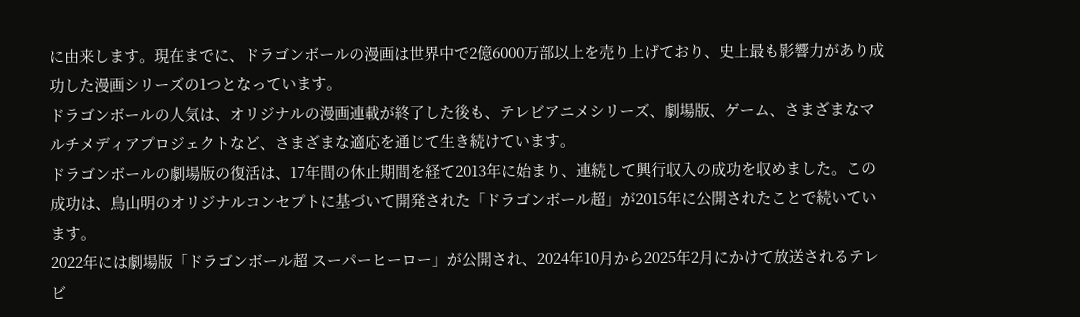に由来します。現在までに、ドラゴンボールの漫画は世界中で2億6000万部以上を売り上げており、史上最も影響力があり成功した漫画シリーズの1つとなっています。
ドラゴンボールの人気は、オリジナルの漫画連載が終了した後も、テレビアニメシリーズ、劇場版、ゲーム、さまざまなマルチメディアプロジェクトなど、さまざまな適応を通じて生き続けています。
ドラゴンボールの劇場版の復活は、17年間の休止期間を経て2013年に始まり、連続して興行収入の成功を収めました。この成功は、鳥山明のオリジナルコンセプトに基づいて開発された「ドラゴンボール超」が2015年に公開されたことで続いています。
2022年には劇場版「ドラゴンボール超 スーパーヒーロー」が公開され、2024年10月から2025年2月にかけて放送されるテレビ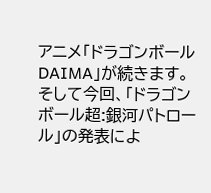アニメ「ドラゴンボール DAIMA」が続きます。そして今回、「ドラゴンボール超:銀河パトロール」の発表によ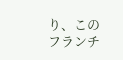り、このフランチ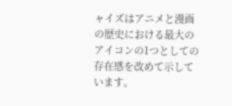ャイズはアニメと漫画の歴史における最大のアイコンの1つとしての存在感を改めて示しています。